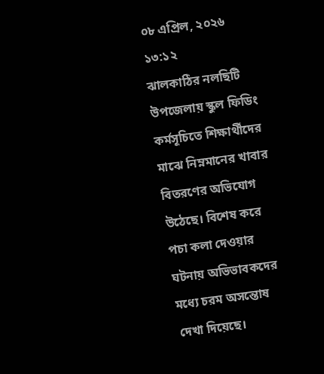০৮ এপ্রিল, ২০২৬ ১৩:১২
ঝালকাঠির নলছিটি উপজেলায় স্কুল ফিডিং কর্মসূচিতে শিক্ষার্থীদের মাঝে নিম্নমানের খাবার বিতরণের অভিযোগ উঠেছে। বিশেষ করে পচা কলা দেওয়ার ঘটনায় অভিভাবকদের মধ্যে চরম অসন্তোষ দেখা দিয়েছে।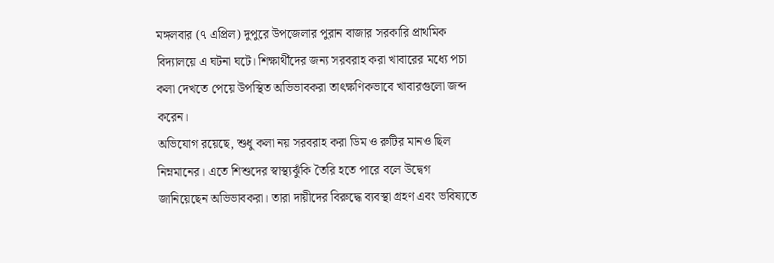মঙ্গলবার (৭ এপ্রিল) দুপুরে উপজেলার পুরান বাজার সরকারি প্রাথমিক বিদ্যালয়ে এ ঘটনা ঘটে। শিক্ষার্থীদের জন্য সরবরাহ করা খাবারের মধ্যে পচা কলা দেখতে পেয়ে উপস্থিত অভিভাবকরা তাৎক্ষণিকভাবে খাবারগুলো জব্দ করেন।
অভিযোগ রয়েছে, শুধু কলা নয় সরবরাহ করা ডিম ও রুটির মানও ছিল নিম্নমানের। এতে শিশুদের স্বাস্থ্যঝুঁকি তৈরি হতে পারে বলে উদ্বেগ জানিয়েছেন অভিভাবকরা। তারা দায়ীদের বিরুদ্ধে ব্যবস্থা গ্রহণ এবং ভবিষ্যতে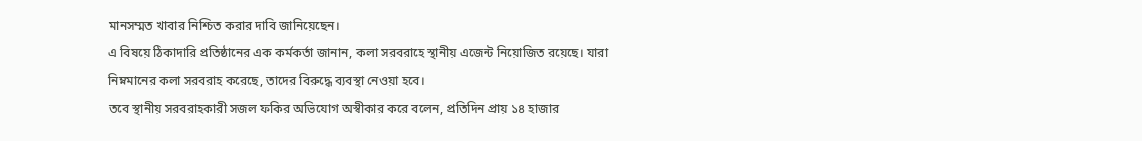মানসম্মত খাবার নিশ্চিত করার দাবি জানিয়েছেন।
এ বিষয়ে ঠিকাদারি প্রতিষ্ঠানের এক কর্মকর্তা জানান, কলা সরবরাহে স্থানীয় এজেন্ট নিয়োজিত রয়েছে। যারা নিম্নমানের কলা সরবরাহ করেছে, তাদের বিরুদ্ধে ব্যবস্থা নেওয়া হবে।
তবে স্থানীয় সরবরাহকারী সজল ফকির অভিযোগ অস্বীকার করে বলেন, প্রতিদিন প্রায় ১৪ হাজার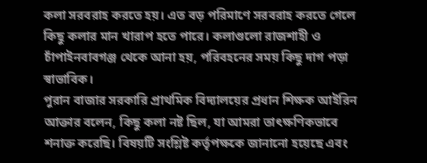কলা সরবরাহ করতে হয়। এত বড় পরিমাণে সরবরাহ করতে গেলে কিছু কলার মান খারাপ হতে পারে। কলাগুলো রাজশাহী ও চাঁপাইনবাবগঞ্জ থেকে আনা হয়, পরিবহনের সময় কিছু দাগ পড়া স্বাভাবিক।
পুরান বাজার সরকারি প্রাথমিক বিদ্যালয়ের প্রধান শিক্ষক আইরিন আক্তার বলেন, কিছু কলা নষ্ট ছিল, যা আমরা তাৎক্ষণিকভাবে শনাক্ত করেছি। বিষয়টি সংশ্লিষ্ট কর্তৃপক্ষকে জানানো হয়েছে এবং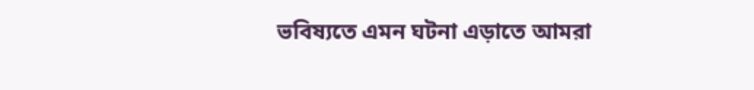ভবিষ্যতে এমন ঘটনা এড়াতে আমরা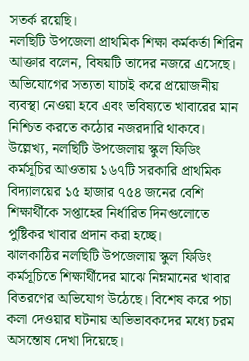সতর্ক রয়েছি।
নলছিটি উপজেলা প্রাথমিক শিক্ষা কর্মকর্তা শিরিন আক্তার বলেন, বিষয়টি তাদের নজরে এসেছে। অভিযোগের সত্যতা যাচাই করে প্রয়োজনীয় ব্যবস্থা নেওয়া হবে এবং ভবিষ্যতে খাবারের মান নিশ্চিত করতে কঠোর নজরদারি থাকবে।
উল্লেখ্য, নলছিটি উপজেলায় স্কুল ফিডিং কর্মসূচির আওতায় ১৬৭টি সরকারি প্রাথমিক বিদ্যালয়ের ১৫ হাজার ৭৫৪ জনের বেশি শিক্ষার্থীকে সপ্তাহের নির্ধারিত দিনগুলোতে পুষ্টিকর খাবার প্রদান করা হচ্ছে।
ঝালকাঠির নলছিটি উপজেলায় স্কুল ফিডিং কর্মসূচিতে শিক্ষার্থীদের মাঝে নিম্নমানের খাবার বিতরণের অভিযোগ উঠেছে। বিশেষ করে পচা কলা দেওয়ার ঘটনায় অভিভাবকদের মধ্যে চরম অসন্তোষ দেখা দিয়েছে।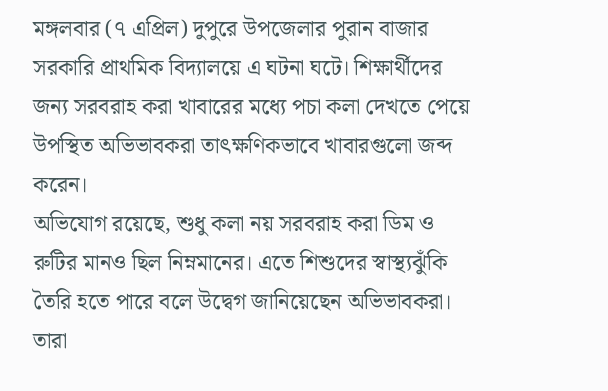মঙ্গলবার (৭ এপ্রিল) দুপুরে উপজেলার পুরান বাজার সরকারি প্রাথমিক বিদ্যালয়ে এ ঘটনা ঘটে। শিক্ষার্থীদের জন্য সরবরাহ করা খাবারের মধ্যে পচা কলা দেখতে পেয়ে উপস্থিত অভিভাবকরা তাৎক্ষণিকভাবে খাবারগুলো জব্দ করেন।
অভিযোগ রয়েছে, শুধু কলা নয় সরবরাহ করা ডিম ও রুটির মানও ছিল নিম্নমানের। এতে শিশুদের স্বাস্থ্যঝুঁকি তৈরি হতে পারে বলে উদ্বেগ জানিয়েছেন অভিভাবকরা। তারা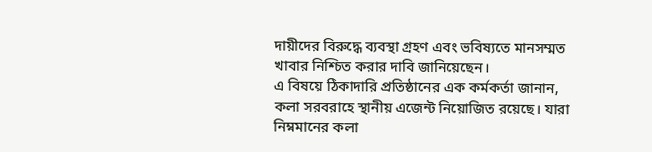দায়ীদের বিরুদ্ধে ব্যবস্থা গ্রহণ এবং ভবিষ্যতে মানসম্মত খাবার নিশ্চিত করার দাবি জানিয়েছেন।
এ বিষয়ে ঠিকাদারি প্রতিষ্ঠানের এক কর্মকর্তা জানান, কলা সরবরাহে স্থানীয় এজেন্ট নিয়োজিত রয়েছে। যারা নিম্নমানের কলা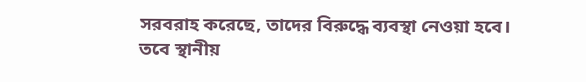সরবরাহ করেছে, তাদের বিরুদ্ধে ব্যবস্থা নেওয়া হবে।
তবে স্থানীয়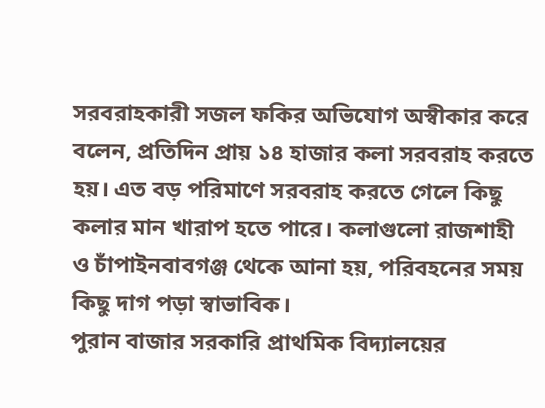সরবরাহকারী সজল ফকির অভিযোগ অস্বীকার করে বলেন, প্রতিদিন প্রায় ১৪ হাজার কলা সরবরাহ করতে হয়। এত বড় পরিমাণে সরবরাহ করতে গেলে কিছু কলার মান খারাপ হতে পারে। কলাগুলো রাজশাহী ও চাঁপাইনবাবগঞ্জ থেকে আনা হয়, পরিবহনের সময় কিছু দাগ পড়া স্বাভাবিক।
পুরান বাজার সরকারি প্রাথমিক বিদ্যালয়ের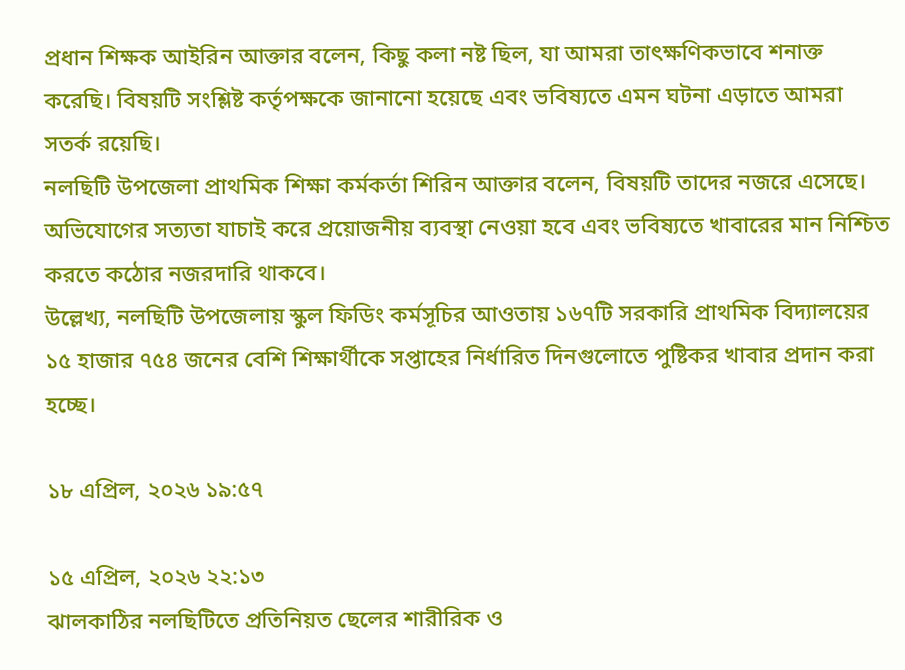প্রধান শিক্ষক আইরিন আক্তার বলেন, কিছু কলা নষ্ট ছিল, যা আমরা তাৎক্ষণিকভাবে শনাক্ত করেছি। বিষয়টি সংশ্লিষ্ট কর্তৃপক্ষকে জানানো হয়েছে এবং ভবিষ্যতে এমন ঘটনা এড়াতে আমরা সতর্ক রয়েছি।
নলছিটি উপজেলা প্রাথমিক শিক্ষা কর্মকর্তা শিরিন আক্তার বলেন, বিষয়টি তাদের নজরে এসেছে। অভিযোগের সত্যতা যাচাই করে প্রয়োজনীয় ব্যবস্থা নেওয়া হবে এবং ভবিষ্যতে খাবারের মান নিশ্চিত করতে কঠোর নজরদারি থাকবে।
উল্লেখ্য, নলছিটি উপজেলায় স্কুল ফিডিং কর্মসূচির আওতায় ১৬৭টি সরকারি প্রাথমিক বিদ্যালয়ের ১৫ হাজার ৭৫৪ জনের বেশি শিক্ষার্থীকে সপ্তাহের নির্ধারিত দিনগুলোতে পুষ্টিকর খাবার প্রদান করা হচ্ছে।

১৮ এপ্রিল, ২০২৬ ১৯:৫৭

১৫ এপ্রিল, ২০২৬ ২২:১৩
ঝালকাঠির নলছিটিতে প্রতিনিয়ত ছেলের শারীরিক ও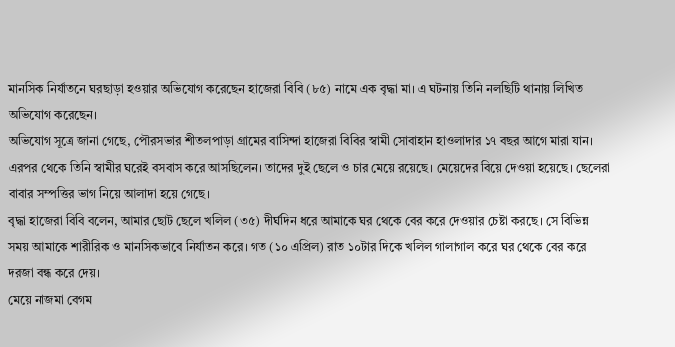মানসিক নির্যাতনে ঘরছাড়া হওয়ার অভিযোগ করেছেন হাজেরা বিবি (৮৫) নামে এক বৃদ্ধা মা। এ ঘটনায় তিনি নলছিটি থানায় লিখিত অভিযোগ করেছেন।
অভিযোগ সূত্রে জানা গেছে, পৌরসভার শীতলপাড়া গ্রামের বাসিন্দা হাজেরা বিবির স্বামী সোবাহান হাওলাদার ১৭ বছর আগে মারা যান। এরপর থেকে তিনি স্বামীর ঘরেই বসবাস করে আসছিলেন। তাদের দুই ছেলে ও চার মেয়ে রয়েছে। মেয়েদের বিয়ে দেওয়া হয়েছে। ছেলেরা বাবার সম্পত্তির ভাগ নিয়ে আলাদা হয়ে গেছে।
বৃদ্ধা হাজেরা বিবি বলেন, আমার ছোট ছেলে খলিল (৩৫) দীর্ঘদিন ধরে আমাকে ঘর থেকে বের করে দেওয়ার চেষ্টা করছে। সে বিভিন্ন সময় আমাকে শারীরিক ও মানসিকভাবে নির্যাতন করে। গত (১০ এপ্রিল) রাত ১০টার দিকে খলিল গালাগাল করে ঘর থেকে বের করে দরজা বন্ধ করে দেয়।
মেয়ে নাজমা বেগম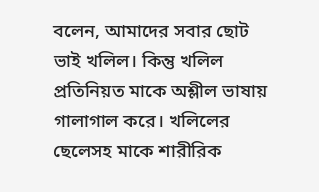বলেন, আমাদের সবার ছোট ভাই খলিল। কিন্তু খলিল প্রতিনিয়ত মাকে অশ্লীল ভাষায় গালাগাল করে। খলিলের ছেলেসহ মাকে শারীরিক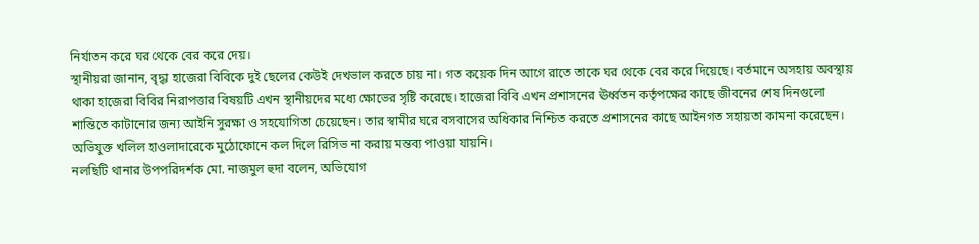নির্যাতন করে ঘর থেকে বের করে দেয়।
স্থানীয়রা জানান, বৃদ্ধা হাজেরা বিবিকে দুই ছেলের কেউই দেখভাল করতে চায় না। গত কয়েক দিন আগে রাতে তাকে ঘর থেকে বের করে দিয়েছে। বর্তমানে অসহায় অবস্থায় থাকা হাজেরা বিবির নিরাপত্তার বিষয়টি এখন স্থানীয়দের মধ্যে ক্ষোভের সৃষ্টি করেছে। হাজেরা বিবি এখন প্রশাসনের ঊর্ধ্বতন কর্তৃপক্ষের কাছে জীবনের শেষ দিনগুলো শান্তিতে কাটানোর জন্য আইনি সুরক্ষা ও সহযোগিতা চেয়েছেন। তার স্বামীর ঘরে বসবাসের অধিকার নিশ্চিত করতে প্রশাসনের কাছে আইনগত সহায়তা কামনা করেছেন।
অভিযুক্ত খলিল হাওলাদারেকে মুঠোফোনে কল দিলে রিসিভ না করায় মন্তব্য পাওয়া যায়নি।
নলছিটি থানার উপপরিদর্শক মো. নাজমুল হুদা বলেন, অভিযোগ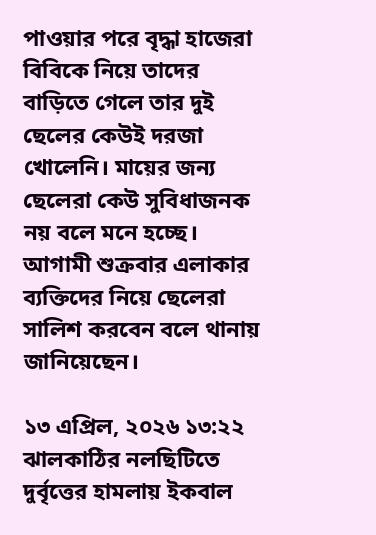পাওয়ার পরে বৃদ্ধা হাজেরা বিবিকে নিয়ে তাদের বাড়িতে গেলে তার দুই ছেলের কেউই দরজা খোলেনি। মায়ের জন্য ছেলেরা কেউ সুবিধাজনক নয় বলে মনে হচ্ছে।
আগামী শুক্রবার এলাকার ব্যক্তিদের নিয়ে ছেলেরা সালিশ করবেন বলে থানায় জানিয়েছেন।

১৩ এপ্রিল, ২০২৬ ১৩:২২
ঝালকাঠির নলছিটিতে দুর্বৃত্তের হামলায় ইকবাল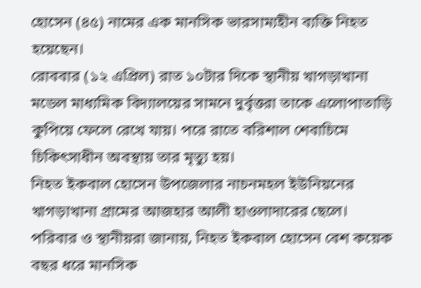হোসেন (৪৫) নামের এক মানসিক ভারসাম্যহীন ব্যক্তি নিহত হয়েছেন।
রোববার (১২ এপ্রিল) রাত ১০টার দিকে স্থানীয় খাগড়াখানা মডেল মাধ্যমিক বিদ্যালয়ের সামনে দুর্বৃত্তরা তাকে এলোপাতাড়ি কুপিয়ে ফেলে রেখে যায়। পরে রাতে বরিশাল শেবাচিমে চিকিৎসাধীন অবস্থায় তার মৃত্যু হয়।
নিহত ইকবাল হোসেন উপজেলার নাচনমহল ইউনিয়নের খাগড়াখানা গ্রামের আজহার আলী হাওলাদারের ছেলে।
পরিবার ও স্থানীয়রা জানায়, নিহত ইকবাল হোসেন বেশ কয়েক বছর ধরে মানসিক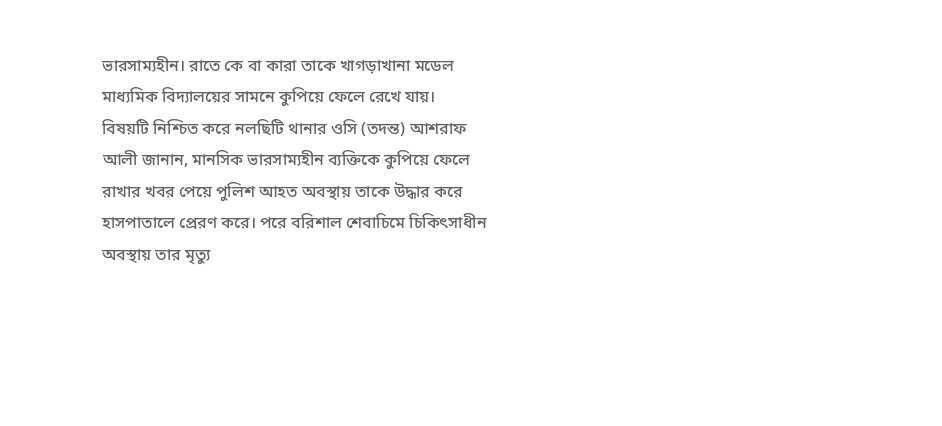ভারসাম্যহীন। রাতে কে বা কারা তাকে খাগড়াখানা মডেল মাধ্যমিক বিদ্যালয়ের সামনে কুপিয়ে ফেলে রেখে যায়।
বিষয়টি নিশ্চিত করে নলছিটি থানার ওসি (তদন্ত) আশরাফ আলী জানান, মানসিক ভারসাম্যহীন ব্যক্তিকে কুপিয়ে ফেলে রাখার খবর পেয়ে পুলিশ আহত অবস্থায় তাকে উদ্ধার করে হাসপাতালে প্রেরণ করে। পরে বরিশাল শেবাচিমে চিকিৎসাধীন অবস্থায় তার মৃত্যু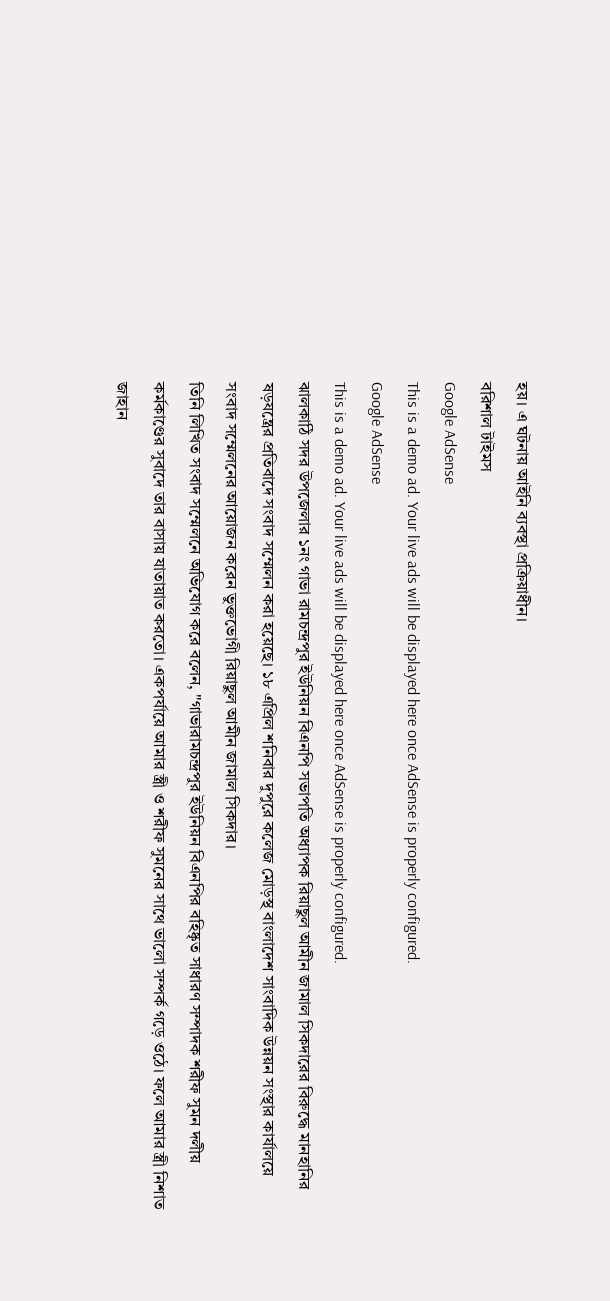হয়। এ ঘটনায় আইনি ব্যবস্থা প্রক্রিয়াধীন।
বরিশাল টাইমস
Google AdSense
This is a demo ad. Your live ads will be displayed here once AdSense is properly configured.
Google AdSense
This is a demo ad. Your live ads will be displayed here once AdSense is properly configured.
ঝালকাঠি সদর উপজেলার ১নং গাভা রামচন্দ্রপুর ইউনিয়ন বিএনপি সভাপতি অধ্যাপক রিয়াছুল আমীন জামাল সিকদারের বিরুদ্ধে মানহানির ষড়যন্ত্রের প্রতিবাদে সংবাদ সম্মেলন করা হয়েছে। ১৮ এপ্রিল শনিবার দুপুরে কলেজ মোড়স্থ বাংলাদেশ সাংবাদিক উন্নয়ন সংস্থার কার্যালয়ে সংবাদ সম্মেলনের আয়োজন করেন ভুক্তভোগী রিয়াছুল আমীন জামাল সিকদার।
তিনি লিখিত সংবাদ সম্মেলনে অভিযোগ করে বলেন, "গাভারামচন্দ্রপুর ইউনিয়ন বিএনপির বহিষ্কৃত সাধারণ সম্পাদক শরীফ সুমন দলীয় কর্মকাণ্ডের সুবাদে তার বাসায় যাতায়াত করতো। একপর্যায়ে আমার স্ত্রী ও শরীফ সুমনের সাথে ভালো সম্পর্ক গড়ে ওঠে। ফলে আমার স্ত্রী নিশাত জাহান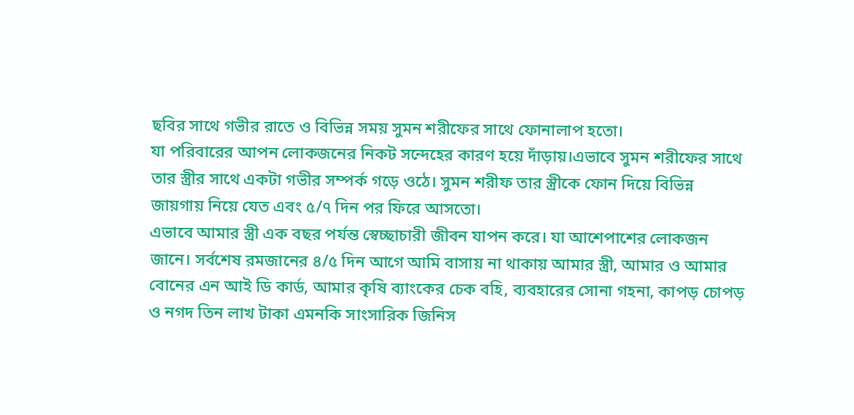ছবির সাথে গভীর রাতে ও বিভিন্ন সময় সুমন শরীফের সাথে ফোনালাপ হতো।
যা পরিবারের আপন লোকজনের নিকট সন্দেহের কারণ হয়ে দাঁড়ায়।এভাবে সুমন শরীফের সাথে তার স্ত্রীর সাথে একটা গভীর সম্পর্ক গড়ে ওঠে। সুমন শরীফ তার স্ত্রীকে ফোন দিয়ে বিভিন্ন জায়গায় নিয়ে যেত এবং ৫/৭ দিন পর ফিরে আসতো।
এভাবে আমার স্ত্রী এক বছর পর্যন্ত স্বেচ্ছাচারী জীবন যাপন করে। যা আশেপাশের লোকজন জানে। সর্বশেষ রমজানের ৪/৫ দিন আগে আমি বাসায় না থাকায় আমার স্ত্রী, আমার ও আমার বোনের এন আই ডি কার্ড, আমার কৃষি ব্যাংকের চেক বহি, ব্যবহারের সোনা গহনা, কাপড় চোপড় ও নগদ তিন লাখ টাকা এমনকি সাংসারিক জিনিস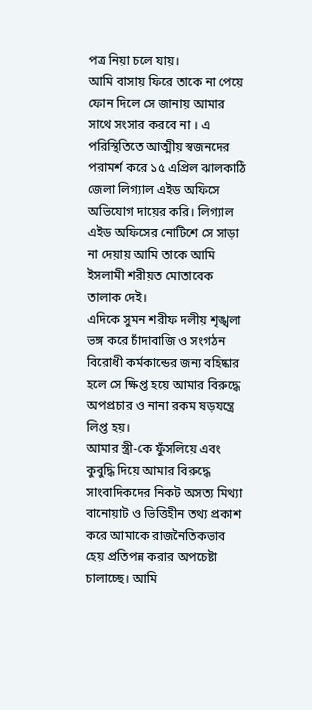পত্র নিয়া চলে যায়।
আমি বাসায় ফিরে তাকে না পেয়ে ফোন দিলে সে জানায় আমার সাথে সংসার করবে না । এ পরিস্থিতিতে আত্মীয় স্বজনদের পরামর্শ করে ১৫ এপ্রিল ঝালকাঠি জেলা লিগ্যাল এইড অফিসে অভিযোগ দায়ের করি। লিগ্যাল এইড অফিসের নোটিশে সে সাড়া না দেয়ায় আমি তাকে আমি ইসলামী শরীয়ত মোতাবেক তালাক দেই।
এদিকে সুমন শরীফ দলীয় শৃঙ্খলা ভঙ্গ করে চাঁদাবাজি ও সংগঠন বিরোধী কর্মকান্ডের জন্য বহিষ্কার হলে সে ক্ষিপ্ত হয়ে আমার বিরুদ্ধে অপপ্রচার ও নানা রকম ষড়যন্ত্রে লিপ্ত হয়।
আমার স্ত্রী-কে ফুঁসলিয়ে এবং কুবুদ্ধি দিয়ে আমার বিরুদ্ধে সাংবাদিকদের নিকট অসত্য মিথ্যা বানোয়াট ও ভিত্তিহীন তথ্য প্রকাশ করে আমাকে রাজনৈতিকভাব হেয় প্রতিপন্ন করার অপচেষ্টা চালাচ্ছে। আমি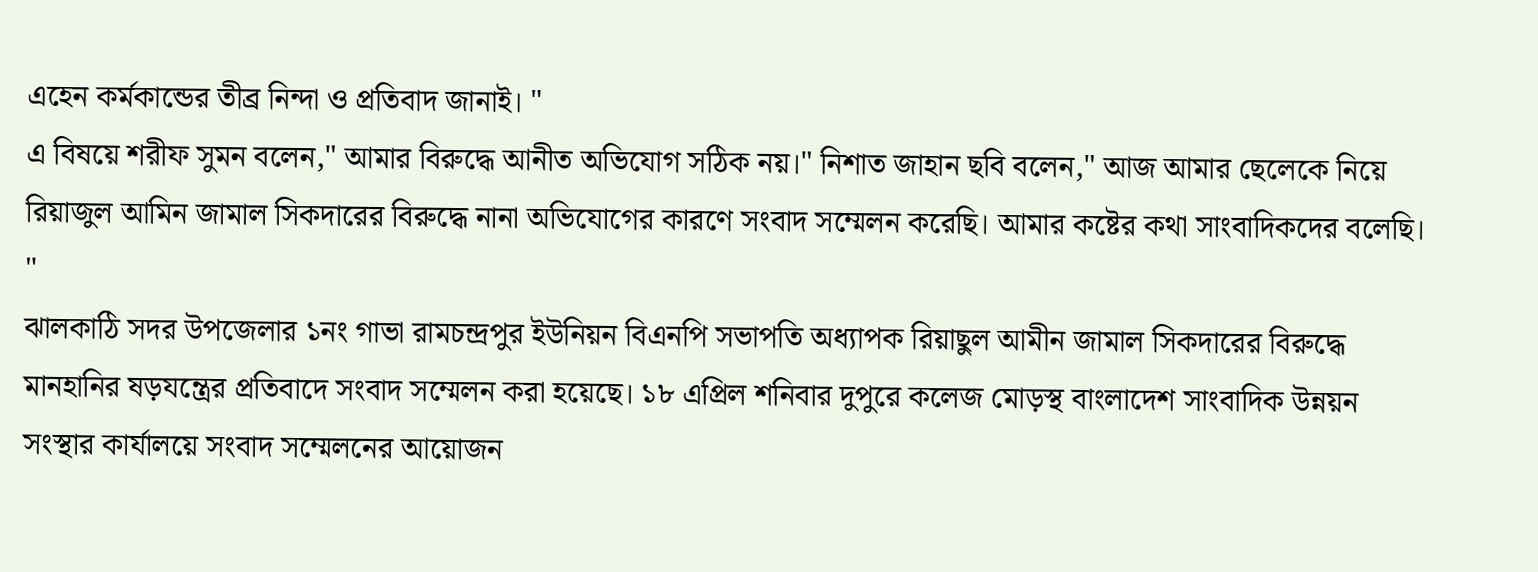এহেন কর্মকান্ডের তীব্র নিন্দা ও প্রতিবাদ জানাই। "
এ বিষয়ে শরীফ সুমন বলেন," আমার বিরুদ্ধে আনীত অভিযোগ সঠিক নয়।" নিশাত জাহান ছবি বলেন," আজ আমার ছেলেকে নিয়ে রিয়াজুল আমিন জামাল সিকদারের বিরুদ্ধে নানা অভিযোগের কারণে সংবাদ সম্মেলন করেছি। আমার কষ্টের কথা সাংবাদিকদের বলেছি। "
ঝালকাঠি সদর উপজেলার ১নং গাভা রামচন্দ্রপুর ইউনিয়ন বিএনপি সভাপতি অধ্যাপক রিয়াছুল আমীন জামাল সিকদারের বিরুদ্ধে মানহানির ষড়যন্ত্রের প্রতিবাদে সংবাদ সম্মেলন করা হয়েছে। ১৮ এপ্রিল শনিবার দুপুরে কলেজ মোড়স্থ বাংলাদেশ সাংবাদিক উন্নয়ন সংস্থার কার্যালয়ে সংবাদ সম্মেলনের আয়োজন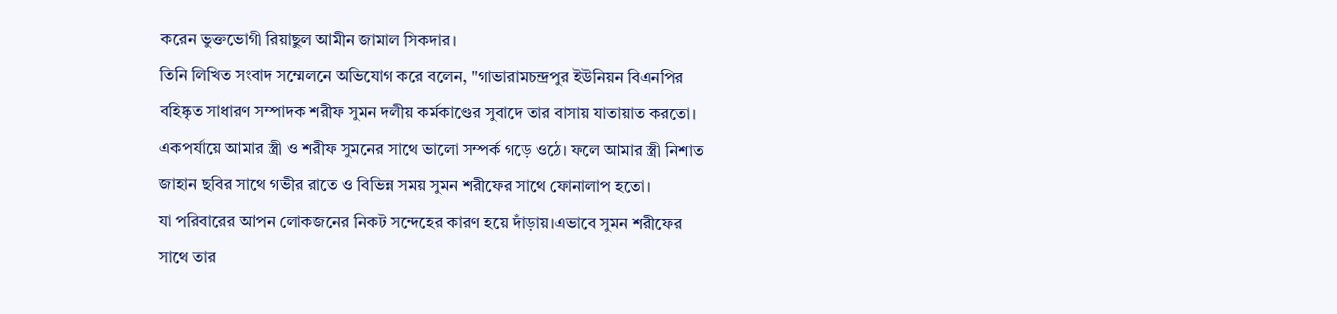করেন ভুক্তভোগী রিয়াছুল আমীন জামাল সিকদার।
তিনি লিখিত সংবাদ সম্মেলনে অভিযোগ করে বলেন, "গাভারামচন্দ্রপুর ইউনিয়ন বিএনপির বহিষ্কৃত সাধারণ সম্পাদক শরীফ সুমন দলীয় কর্মকাণ্ডের সুবাদে তার বাসায় যাতায়াত করতো। একপর্যায়ে আমার স্ত্রী ও শরীফ সুমনের সাথে ভালো সম্পর্ক গড়ে ওঠে। ফলে আমার স্ত্রী নিশাত জাহান ছবির সাথে গভীর রাতে ও বিভিন্ন সময় সুমন শরীফের সাথে ফোনালাপ হতো।
যা পরিবারের আপন লোকজনের নিকট সন্দেহের কারণ হয়ে দাঁড়ায়।এভাবে সুমন শরীফের সাথে তার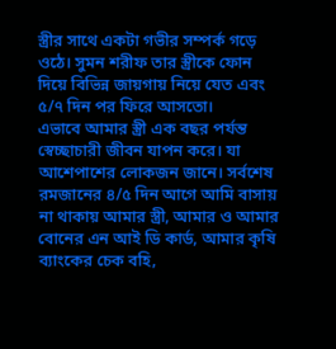স্ত্রীর সাথে একটা গভীর সম্পর্ক গড়ে ওঠে। সুমন শরীফ তার স্ত্রীকে ফোন দিয়ে বিভিন্ন জায়গায় নিয়ে যেত এবং ৫/৭ দিন পর ফিরে আসতো।
এভাবে আমার স্ত্রী এক বছর পর্যন্ত স্বেচ্ছাচারী জীবন যাপন করে। যা আশেপাশের লোকজন জানে। সর্বশেষ রমজানের ৪/৫ দিন আগে আমি বাসায় না থাকায় আমার স্ত্রী, আমার ও আমার বোনের এন আই ডি কার্ড, আমার কৃষি ব্যাংকের চেক বহি,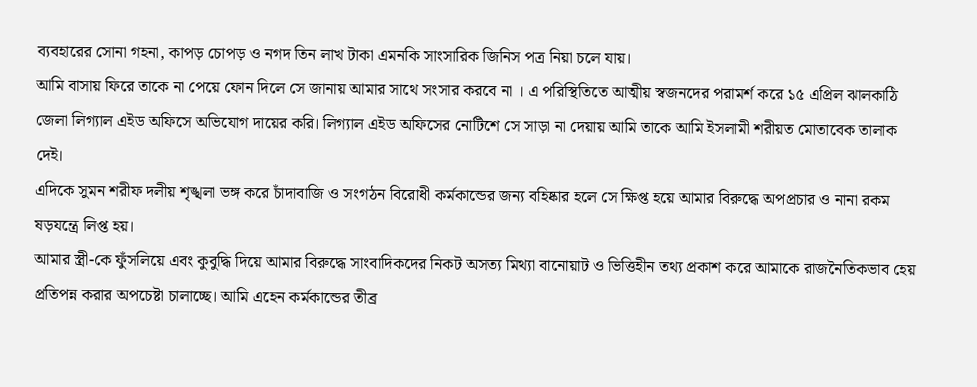ব্যবহারের সোনা গহনা, কাপড় চোপড় ও নগদ তিন লাখ টাকা এমনকি সাংসারিক জিনিস পত্র নিয়া চলে যায়।
আমি বাসায় ফিরে তাকে না পেয়ে ফোন দিলে সে জানায় আমার সাথে সংসার করবে না । এ পরিস্থিতিতে আত্মীয় স্বজনদের পরামর্শ করে ১৫ এপ্রিল ঝালকাঠি জেলা লিগ্যাল এইড অফিসে অভিযোগ দায়ের করি। লিগ্যাল এইড অফিসের নোটিশে সে সাড়া না দেয়ায় আমি তাকে আমি ইসলামী শরীয়ত মোতাবেক তালাক দেই।
এদিকে সুমন শরীফ দলীয় শৃঙ্খলা ভঙ্গ করে চাঁদাবাজি ও সংগঠন বিরোধী কর্মকান্ডের জন্য বহিষ্কার হলে সে ক্ষিপ্ত হয়ে আমার বিরুদ্ধে অপপ্রচার ও নানা রকম ষড়যন্ত্রে লিপ্ত হয়।
আমার স্ত্রী-কে ফুঁসলিয়ে এবং কুবুদ্ধি দিয়ে আমার বিরুদ্ধে সাংবাদিকদের নিকট অসত্য মিথ্যা বানোয়াট ও ভিত্তিহীন তথ্য প্রকাশ করে আমাকে রাজনৈতিকভাব হেয় প্রতিপন্ন করার অপচেষ্টা চালাচ্ছে। আমি এহেন কর্মকান্ডের তীব্র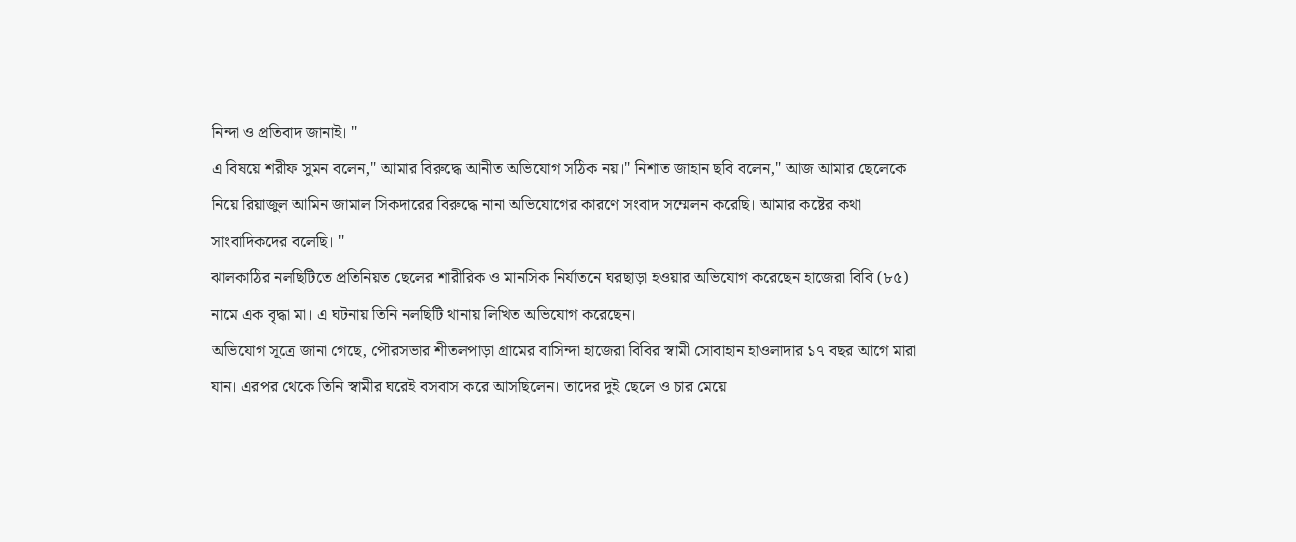নিন্দা ও প্রতিবাদ জানাই। "
এ বিষয়ে শরীফ সুমন বলেন," আমার বিরুদ্ধে আনীত অভিযোগ সঠিক নয়।" নিশাত জাহান ছবি বলেন," আজ আমার ছেলেকে নিয়ে রিয়াজুল আমিন জামাল সিকদারের বিরুদ্ধে নানা অভিযোগের কারণে সংবাদ সম্মেলন করেছি। আমার কষ্টের কথা সাংবাদিকদের বলেছি। "
ঝালকাঠির নলছিটিতে প্রতিনিয়ত ছেলের শারীরিক ও মানসিক নির্যাতনে ঘরছাড়া হওয়ার অভিযোগ করেছেন হাজেরা বিবি (৮৫) নামে এক বৃদ্ধা মা। এ ঘটনায় তিনি নলছিটি থানায় লিখিত অভিযোগ করেছেন।
অভিযোগ সূত্রে জানা গেছে, পৌরসভার শীতলপাড়া গ্রামের বাসিন্দা হাজেরা বিবির স্বামী সোবাহান হাওলাদার ১৭ বছর আগে মারা যান। এরপর থেকে তিনি স্বামীর ঘরেই বসবাস করে আসছিলেন। তাদের দুই ছেলে ও চার মেয়ে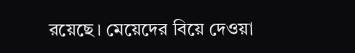রয়েছে। মেয়েদের বিয়ে দেওয়া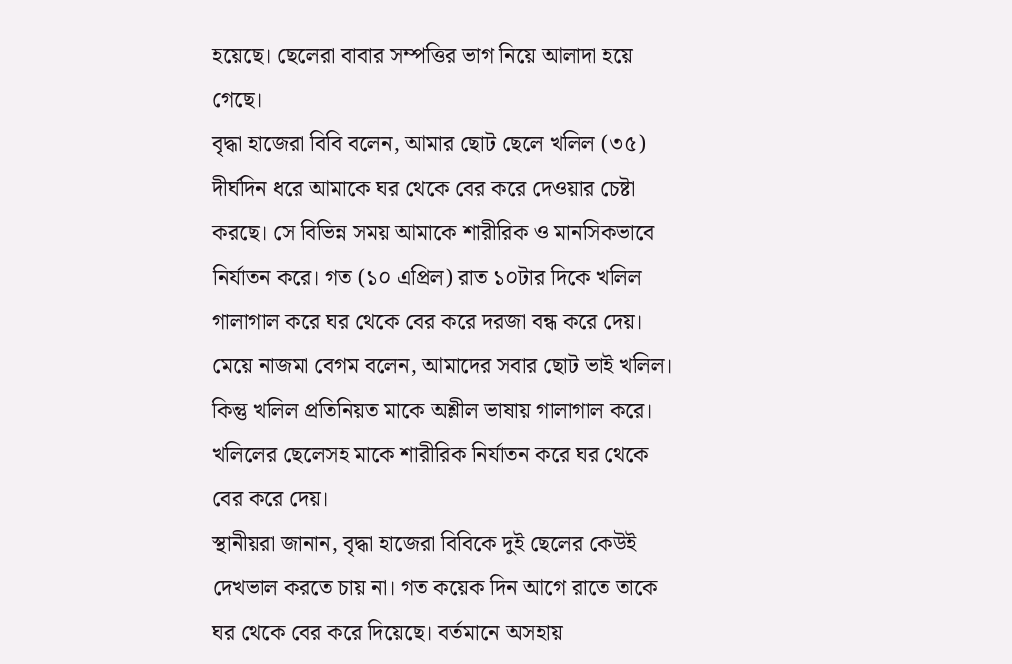হয়েছে। ছেলেরা বাবার সম্পত্তির ভাগ নিয়ে আলাদা হয়ে গেছে।
বৃদ্ধা হাজেরা বিবি বলেন, আমার ছোট ছেলে খলিল (৩৫) দীর্ঘদিন ধরে আমাকে ঘর থেকে বের করে দেওয়ার চেষ্টা করছে। সে বিভিন্ন সময় আমাকে শারীরিক ও মানসিকভাবে নির্যাতন করে। গত (১০ এপ্রিল) রাত ১০টার দিকে খলিল গালাগাল করে ঘর থেকে বের করে দরজা বন্ধ করে দেয়।
মেয়ে নাজমা বেগম বলেন, আমাদের সবার ছোট ভাই খলিল। কিন্তু খলিল প্রতিনিয়ত মাকে অশ্লীল ভাষায় গালাগাল করে। খলিলের ছেলেসহ মাকে শারীরিক নির্যাতন করে ঘর থেকে বের করে দেয়।
স্থানীয়রা জানান, বৃদ্ধা হাজেরা বিবিকে দুই ছেলের কেউই দেখভাল করতে চায় না। গত কয়েক দিন আগে রাতে তাকে ঘর থেকে বের করে দিয়েছে। বর্তমানে অসহায়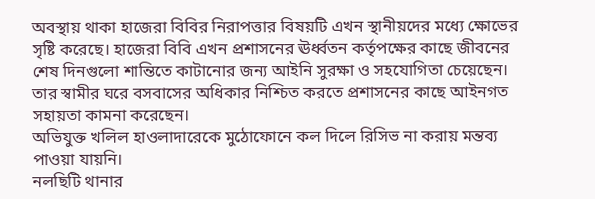অবস্থায় থাকা হাজেরা বিবির নিরাপত্তার বিষয়টি এখন স্থানীয়দের মধ্যে ক্ষোভের সৃষ্টি করেছে। হাজেরা বিবি এখন প্রশাসনের ঊর্ধ্বতন কর্তৃপক্ষের কাছে জীবনের শেষ দিনগুলো শান্তিতে কাটানোর জন্য আইনি সুরক্ষা ও সহযোগিতা চেয়েছেন। তার স্বামীর ঘরে বসবাসের অধিকার নিশ্চিত করতে প্রশাসনের কাছে আইনগত সহায়তা কামনা করেছেন।
অভিযুক্ত খলিল হাওলাদারেকে মুঠোফোনে কল দিলে রিসিভ না করায় মন্তব্য পাওয়া যায়নি।
নলছিটি থানার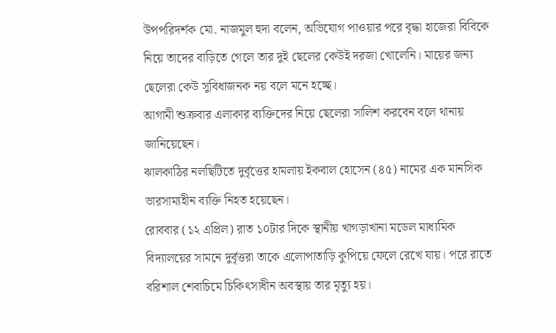উপপরিদর্শক মো. নাজমুল হুদা বলেন, অভিযোগ পাওয়ার পরে বৃদ্ধা হাজেরা বিবিকে নিয়ে তাদের বাড়িতে গেলে তার দুই ছেলের কেউই দরজা খোলেনি। মায়ের জন্য ছেলেরা কেউ সুবিধাজনক নয় বলে মনে হচ্ছে।
আগামী শুক্রবার এলাকার ব্যক্তিদের নিয়ে ছেলেরা সালিশ করবেন বলে থানায় জানিয়েছেন।
ঝালকাঠির নলছিটিতে দুর্বৃত্তের হামলায় ইকবাল হোসেন (৪৫) নামের এক মানসিক ভারসাম্যহীন ব্যক্তি নিহত হয়েছেন।
রোববার (১২ এপ্রিল) রাত ১০টার দিকে স্থানীয় খাগড়াখানা মডেল মাধ্যমিক বিদ্যালয়ের সামনে দুর্বৃত্তরা তাকে এলোপাতাড়ি কুপিয়ে ফেলে রেখে যায়। পরে রাতে বরিশাল শেবাচিমে চিকিৎসাধীন অবস্থায় তার মৃত্যু হয়।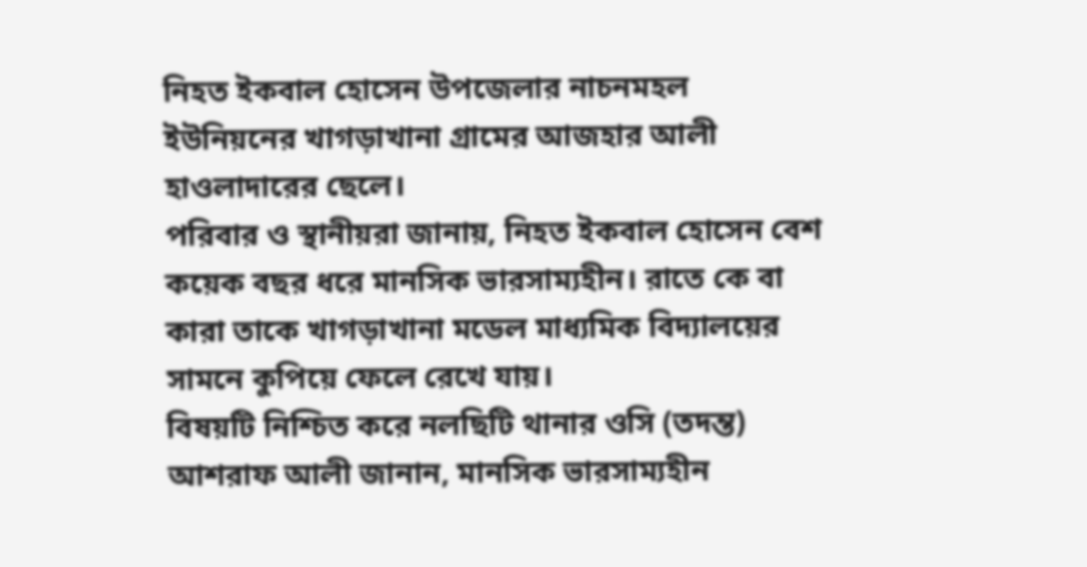নিহত ইকবাল হোসেন উপজেলার নাচনমহল ইউনিয়নের খাগড়াখানা গ্রামের আজহার আলী হাওলাদারের ছেলে।
পরিবার ও স্থানীয়রা জানায়, নিহত ইকবাল হোসেন বেশ কয়েক বছর ধরে মানসিক ভারসাম্যহীন। রাতে কে বা কারা তাকে খাগড়াখানা মডেল মাধ্যমিক বিদ্যালয়ের সামনে কুপিয়ে ফেলে রেখে যায়।
বিষয়টি নিশ্চিত করে নলছিটি থানার ওসি (তদন্ত) আশরাফ আলী জানান, মানসিক ভারসাম্যহীন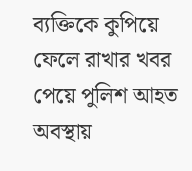ব্যক্তিকে কুপিয়ে ফেলে রাখার খবর পেয়ে পুলিশ আহত অবস্থায়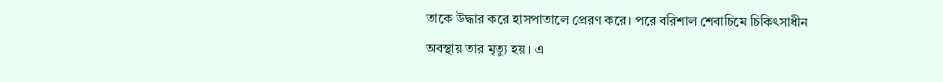তাকে উদ্ধার করে হাসপাতালে প্রেরণ করে। পরে বরিশাল শেবাচিমে চিকিৎসাধীন অবস্থায় তার মৃত্যু হয়। এ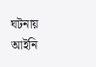ঘটনায় আইনি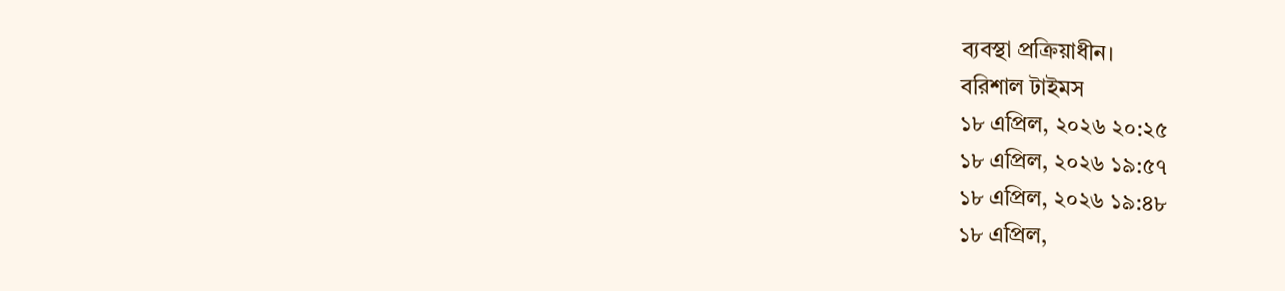ব্যবস্থা প্রক্রিয়াধীন।
বরিশাল টাইমস
১৮ এপ্রিল, ২০২৬ ২০:২৫
১৮ এপ্রিল, ২০২৬ ১৯:৫৭
১৮ এপ্রিল, ২০২৬ ১৯:৪৮
১৮ এপ্রিল,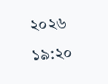২০২৬ ১৯:২০